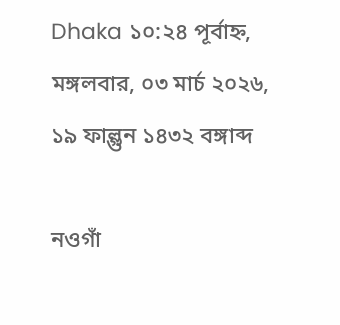Dhaka ১০:২৪ পূর্বাহ্ন, মঙ্গলবার, ০৩ মার্চ ২০২৬, ১৯ ফাল্গুন ১৪৩২ বঙ্গাব্দ

নওগাঁ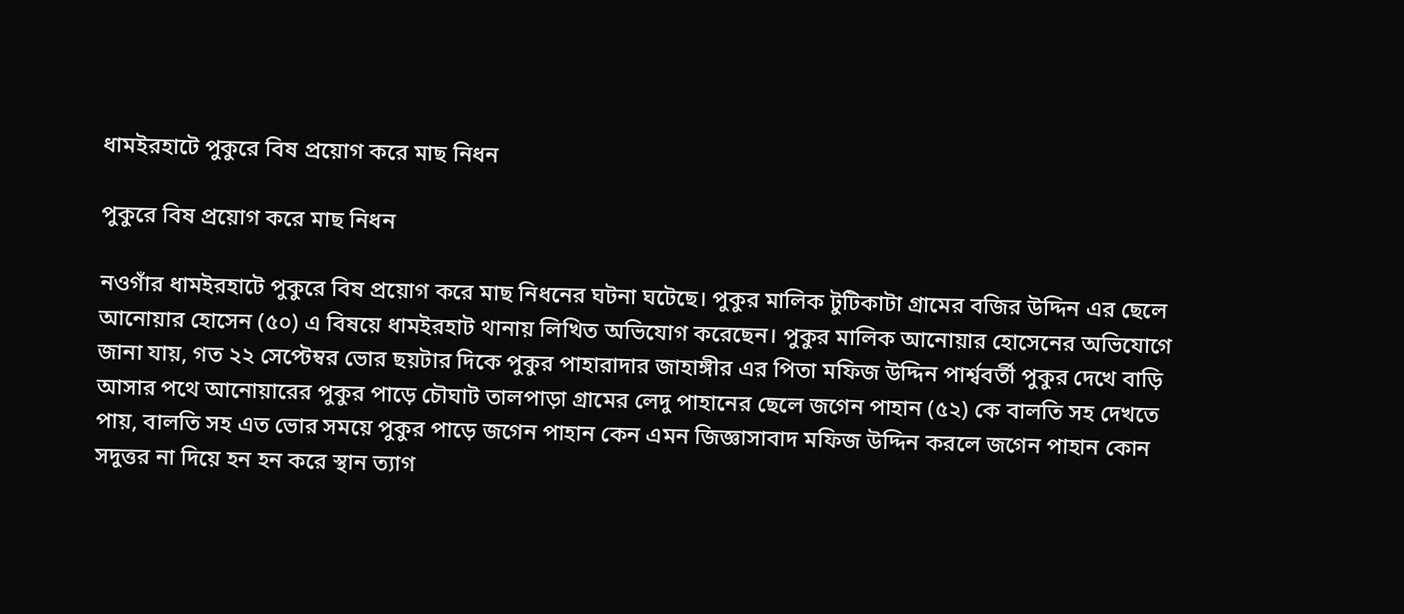ধামইরহাটে পুকুরে বিষ প্রয়োগ করে মাছ নিধন

পুকুরে বিষ প্রয়োগ করে মাছ নিধন

নওগাঁর ধামইরহাটে পুকুরে বিষ প্রয়োগ করে মাছ নিধনের ঘটনা ঘটেছে। পুকুর মালিক টুটিকাটা গ্রামের বজির উদ্দিন এর ছেলে আনোয়ার হোসেন (৫০) এ বিষয়ে ধামইরহাট থানায় লিখিত অভিযোগ করেছেন। পুকুর মালিক আনোয়ার হোসেনের অভিযোগে জানা যায়, গত ২২ সেপ্টেম্বর ভোর ছয়টার দিকে পুকুর পাহারাদার জাহাঙ্গীর এর পিতা মফিজ উদ্দিন পার্শ্ববর্তী পুকুর দেখে বাড়ি আসার পথে আনোয়ারের পুকুর পাড়ে চৌঘাট তালপাড়া গ্রামের লেদু পাহানের ছেলে জগেন পাহান (৫২) কে বালতি সহ দেখতে পায়, বালতি সহ এত ভোর সময়ে পুকুর পাড়ে জগেন পাহান কেন এমন জিজ্ঞাসাবাদ মফিজ উদ্দিন করলে জগেন পাহান কোন সদুত্তর না দিয়ে হন হন করে স্থান ত্যাগ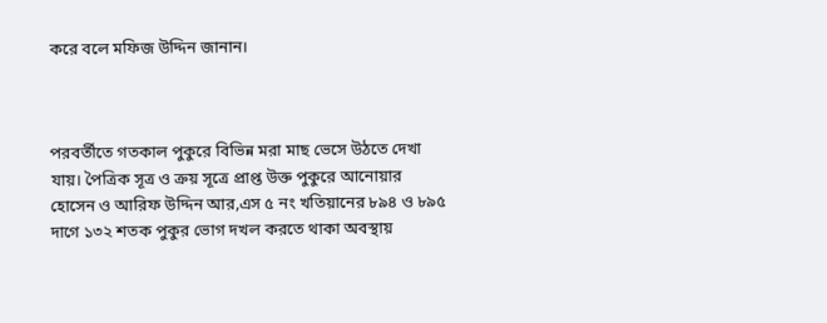করে বলে মফিজ উদ্দিন জানান।



পরবর্তীতে গতকাল পুকুরে বিভিন্ন মরা মাছ ভেসে উঠতে দেখা যায়। পৈত্রিক সূত্র ও ক্রয় সূত্রে প্রাপ্ত উক্ত পুকুরে আনোয়ার হোসেন ও আরিফ উদ্দিন আর,এস ৫ নং খতিয়ানের ৮৯৪ ও ৮৯৫ দাগে ১৩২ শতক পুকুর ভোগ দখল করতে থাকা অবস্থায়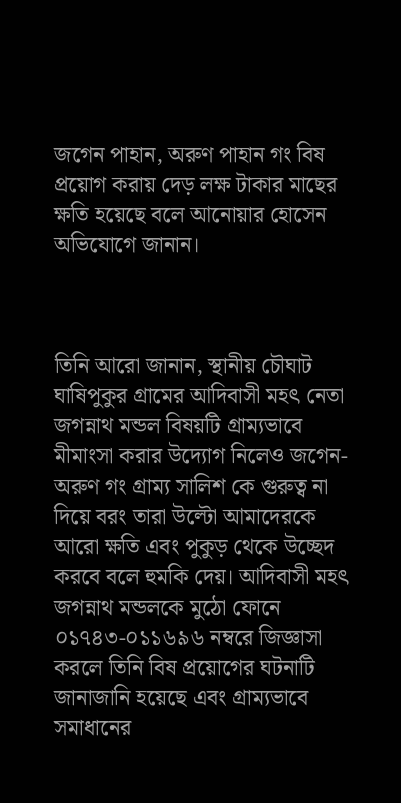জগেন পাহান, অরুণ পাহান গং বিষ প্রয়োগ করায় দেড় লক্ষ টাকার মাছের ক্ষতি হয়েছে বলে আনোয়ার হোসেন অভিযোগে জানান।



তিনি আরো জানান, স্থানীয় চৌঘাট ঘাষিপুকুর গ্রামের আদিবাসী মহৎ নেতা জগন্নাথ মন্ডল বিষয়টি গ্রাম্যভাবে মীমাংসা করার উদ্যোগ নিলেও জগেন-অরুণ গং গ্রাম্য সালিশ কে গুরুত্ব না দিয়ে বরং তারা উল্টো আমাদেরকে আরো ক্ষতি এবং পুকুড় থেকে উচ্ছেদ করবে বলে হুমকি দেয়। আদিবাসী মহৎ জগন্নাথ মন্ডলকে মুঠো ফোনে ০১৭৪৩-০১১৬৯৬ নম্বরে জিজ্ঞাসা করলে তিনি বিষ প্রয়োগের ঘটনাটি জানাজানি হয়েছে এবং গ্রাম্যভাবে সমাধানের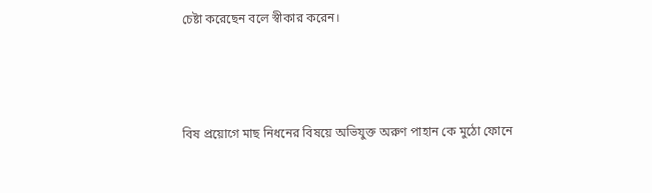চেষ্টা করেছেন বলে স্বীকার করেন।



বিষ প্রয়োগে মাছ নিধনের বিষয়ে অভিযুক্ত অরুণ পাহান কে মুঠো ফোনে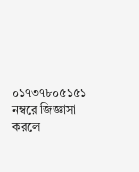০১৭৩৭৮০৫১৫১ নম্বরে জিজ্ঞাসা করলে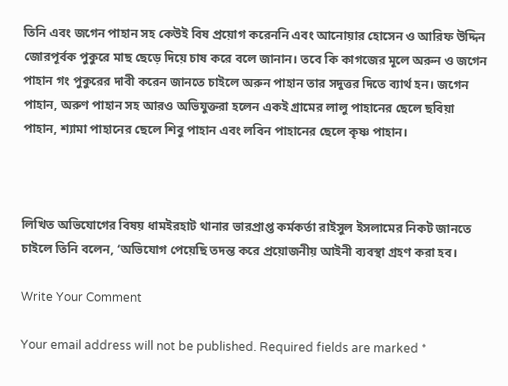তিনি এবং জগেন পাহান সহ কেউই বিষ প্রয়োগ করেননি এবং আনোয়ার হোসেন ও আরিফ উদ্দিন জোরপূর্বক পুকুরে মাছ ছেড়ে দিয়ে চাষ করে বলে জানান। তবে কি কাগজের মূলে অরুন ও জগেন পাহান গং পুকুরের দাবী করেন জানতে চাইলে অরুন পাহান তার সদুত্তর দিতে ব্যার্থ হন। জগেন পাহান, অরুণ পাহান সহ আরও অভিযুক্তরা হলেন একই গ্রামের লালু পাহানের ছেলে ছবিয়া পাহান, শ্যামা পাহানের ছেলে শিবু পাহান এবং লবিন পাহানের ছেলে কৃষ্ণ পাহান।



লিখিত অভিযোগের বিষয় ধামইরহাট থানার ভারপ্রাপ্ত কর্মকর্তা রাইসুল ইসলামের নিকট জানতে চাইলে তিনি বলেন, ‘অভিযোগ পেয়েছি তদন্ত করে প্রয়োজনীয় আইনী ব্যবস্থা গ্রহণ করা হব।

Write Your Comment

Your email address will not be published. Required fields are marked *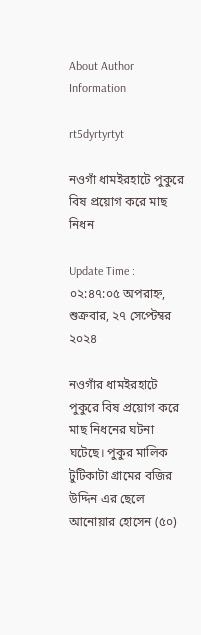About Author Information

rt5dyrtyrtyt

নওগাঁ ধামইরহাটে পুকুরে বিষ প্রয়োগ করে মাছ নিধন

Update Time : ০২:৪৭:০৫ অপরাহ্ন, শুক্রবার, ২৭ সেপ্টেম্বর ২০২৪

নওগাঁর ধামইরহাটে পুকুরে বিষ প্রয়োগ করে মাছ নিধনের ঘটনা ঘটেছে। পুকুর মালিক টুটিকাটা গ্রামের বজির উদ্দিন এর ছেলে আনোয়ার হোসেন (৫০)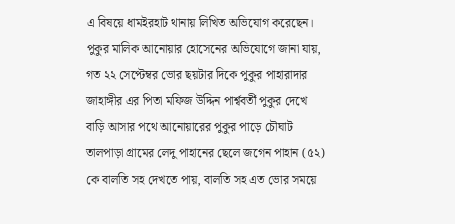এ বিষয়ে ধামইরহাট থানায় লিখিত অভিযোগ করেছেন। পুকুর মালিক আনোয়ার হোসেনের অভিযোগে জানা যায়, গত ২২ সেপ্টেম্বর ভোর ছয়টার দিকে পুকুর পাহারাদার জাহাঙ্গীর এর পিতা মফিজ উদ্দিন পার্শ্ববর্তী পুকুর দেখে বাড়ি আসার পথে আনোয়ারের পুকুর পাড়ে চৌঘাট তালপাড়া গ্রামের লেদু পাহানের ছেলে জগেন পাহান (৫২) কে বালতি সহ দেখতে পায়, বালতি সহ এত ভোর সময়ে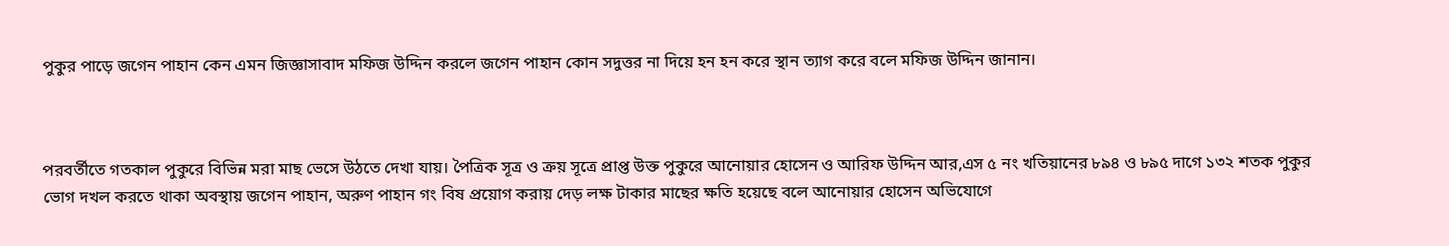পুকুর পাড়ে জগেন পাহান কেন এমন জিজ্ঞাসাবাদ মফিজ উদ্দিন করলে জগেন পাহান কোন সদুত্তর না দিয়ে হন হন করে স্থান ত্যাগ করে বলে মফিজ উদ্দিন জানান।



পরবর্তীতে গতকাল পুকুরে বিভিন্ন মরা মাছ ভেসে উঠতে দেখা যায়। পৈত্রিক সূত্র ও ক্রয় সূত্রে প্রাপ্ত উক্ত পুকুরে আনোয়ার হোসেন ও আরিফ উদ্দিন আর,এস ৫ নং খতিয়ানের ৮৯৪ ও ৮৯৫ দাগে ১৩২ শতক পুকুর ভোগ দখল করতে থাকা অবস্থায় জগেন পাহান, অরুণ পাহান গং বিষ প্রয়োগ করায় দেড় লক্ষ টাকার মাছের ক্ষতি হয়েছে বলে আনোয়ার হোসেন অভিযোগে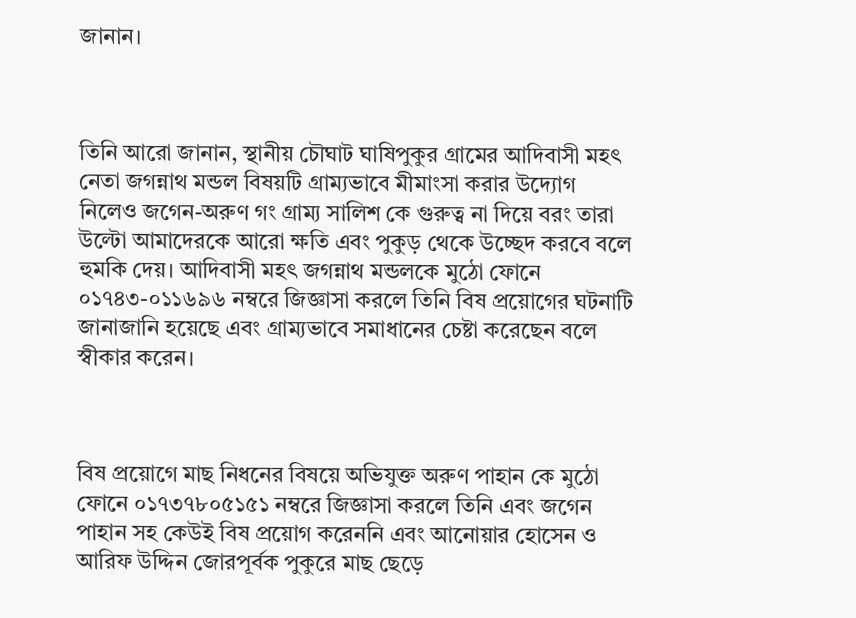জানান।



তিনি আরো জানান, স্থানীয় চৌঘাট ঘাষিপুকুর গ্রামের আদিবাসী মহৎ নেতা জগন্নাথ মন্ডল বিষয়টি গ্রাম্যভাবে মীমাংসা করার উদ্যোগ নিলেও জগেন-অরুণ গং গ্রাম্য সালিশ কে গুরুত্ব না দিয়ে বরং তারা উল্টো আমাদেরকে আরো ক্ষতি এবং পুকুড় থেকে উচ্ছেদ করবে বলে হুমকি দেয়। আদিবাসী মহৎ জগন্নাথ মন্ডলকে মুঠো ফোনে ০১৭৪৩-০১১৬৯৬ নম্বরে জিজ্ঞাসা করলে তিনি বিষ প্রয়োগের ঘটনাটি জানাজানি হয়েছে এবং গ্রাম্যভাবে সমাধানের চেষ্টা করেছেন বলে স্বীকার করেন।



বিষ প্রয়োগে মাছ নিধনের বিষয়ে অভিযুক্ত অরুণ পাহান কে মুঠো ফোনে ০১৭৩৭৮০৫১৫১ নম্বরে জিজ্ঞাসা করলে তিনি এবং জগেন পাহান সহ কেউই বিষ প্রয়োগ করেননি এবং আনোয়ার হোসেন ও আরিফ উদ্দিন জোরপূর্বক পুকুরে মাছ ছেড়ে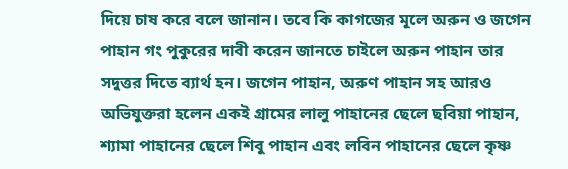দিয়ে চাষ করে বলে জানান। তবে কি কাগজের মূলে অরুন ও জগেন পাহান গং পুকুরের দাবী করেন জানতে চাইলে অরুন পাহান তার সদুত্তর দিতে ব্যার্থ হন। জগেন পাহান, অরুণ পাহান সহ আরও অভিযুক্তরা হলেন একই গ্রামের লালু পাহানের ছেলে ছবিয়া পাহান, শ্যামা পাহানের ছেলে শিবু পাহান এবং লবিন পাহানের ছেলে কৃষ্ণ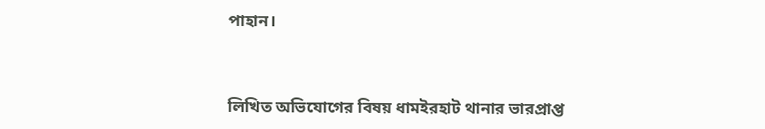পাহান।



লিখিত অভিযোগের বিষয় ধামইরহাট থানার ভারপ্রাপ্ত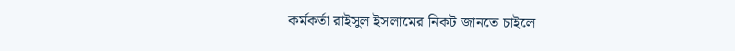কর্মকর্তা রাইসুল ইসলামের নিকট জানতে চাইলে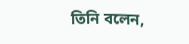তিনি বলেন,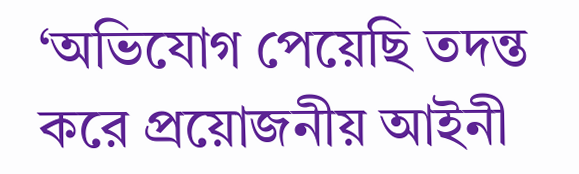‘অভিযোগ পেয়েছি তদন্ত করে প্রয়োজনীয় আইনী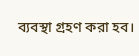ব্যবস্থা গ্রহণ করা হব।